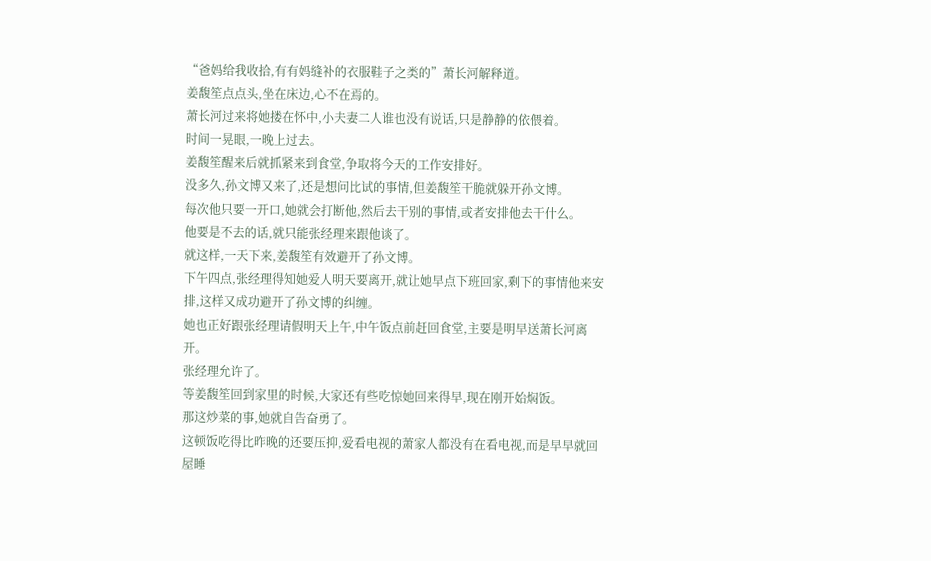“爸妈给我收拾,有有妈缝补的衣服鞋子之类的”萧长河解释道。
姜馥笙点点头,坐在床边,心不在焉的。
萧长河过来将她搂在怀中,小夫妻二人谁也没有说话,只是静静的依偎着。
时间一晃眼,一晚上过去。
姜馥笙醒来后就抓紧来到食堂,争取将今天的工作安排好。
没多久,孙文博又来了,还是想问比试的事情,但姜馥笙干脆就躲开孙文博。
每次他只要一开口,她就会打断他,然后去干别的事情,或者安排他去干什么。
他要是不去的话,就只能张经理来跟他谈了。
就这样,一天下来,姜馥笙有效避开了孙文博。
下午四点,张经理得知她爱人明天要离开,就让她早点下班回家,剩下的事情他来安排,这样又成功避开了孙文博的纠缠。
她也正好跟张经理请假明天上午,中午饭点前赶回食堂,主要是明早送萧长河离开。
张经理允许了。
等姜馥笙回到家里的时候,大家还有些吃惊她回来得早,现在刚开始焖饭。
那这炒菜的事,她就自告奋勇了。
这顿饭吃得比昨晚的还要压抑,爱看电视的萧家人都没有在看电视,而是早早就回屋睡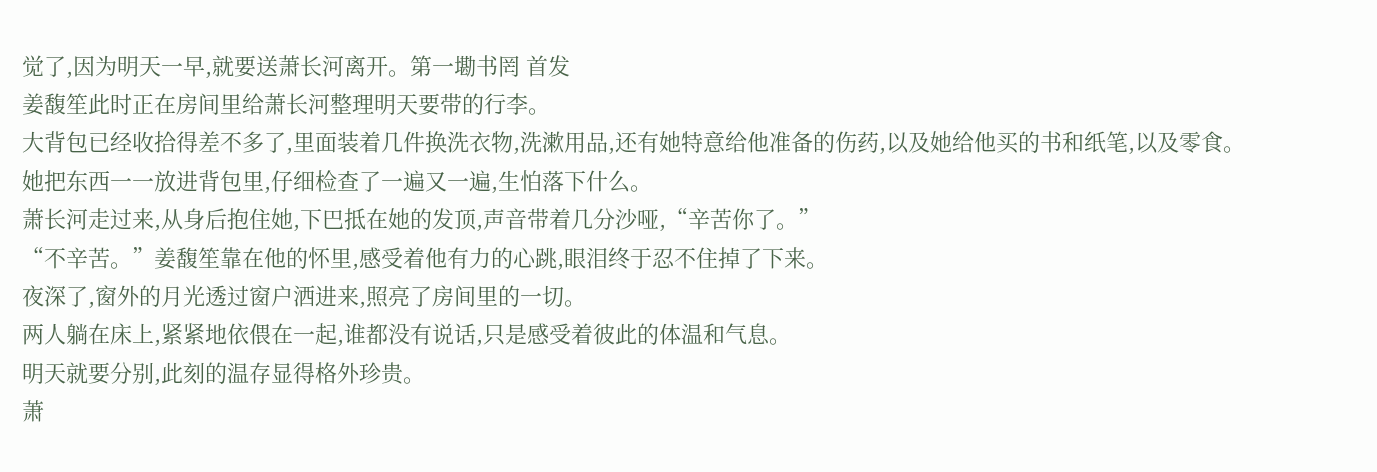觉了,因为明天一早,就要送萧长河离开。第一墈书罔 首发
姜馥笙此时正在房间里给萧长河整理明天要带的行李。
大背包已经收拾得差不多了,里面装着几件换洗衣物,洗漱用品,还有她特意给他准备的伤药,以及她给他买的书和纸笔,以及零食。
她把东西一一放进背包里,仔细检查了一遍又一遍,生怕落下什么。
萧长河走过来,从身后抱住她,下巴抵在她的发顶,声音带着几分沙哑,“辛苦你了。”
“不辛苦。”姜馥笙靠在他的怀里,感受着他有力的心跳,眼泪终于忍不住掉了下来。
夜深了,窗外的月光透过窗户洒进来,照亮了房间里的一切。
两人躺在床上,紧紧地依偎在一起,谁都没有说话,只是感受着彼此的体温和气息。
明天就要分别,此刻的温存显得格外珍贵。
萧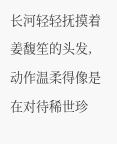长河轻轻抚摸着姜馥笙的头发,动作温柔得像是在对待稀世珍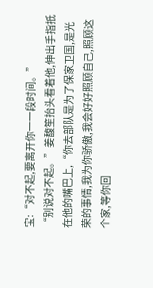宝:“对不起,要离开你一一段时间。”
“别说对不起。”姜馥笙抬头看着他,伸出手指抵在他的嘴巴上,“你去部队是为了保家卫国,是光荣的事情,我为你骄傲,我会好好照顾自己,照顾这个家,等你回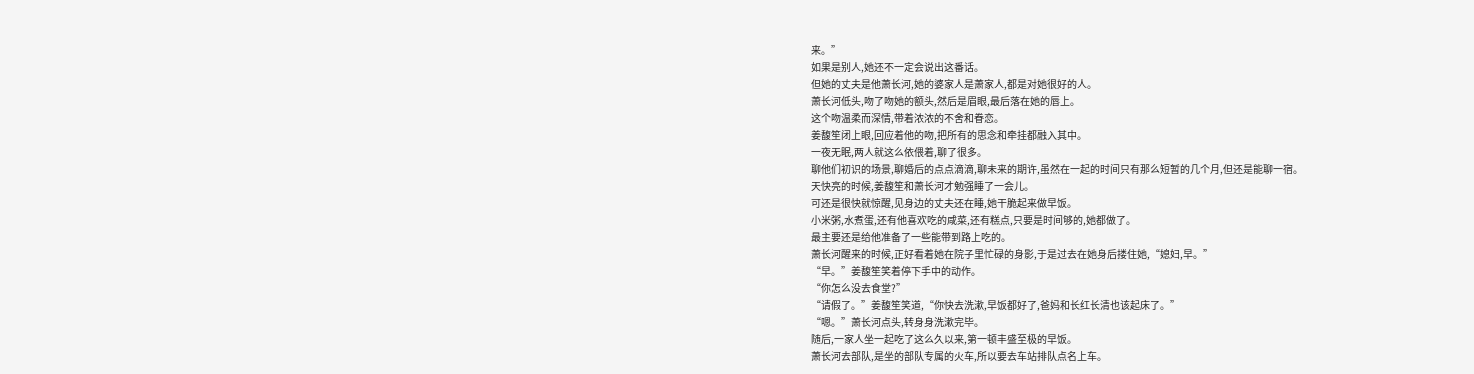来。”
如果是别人,她还不一定会说出这番话。
但她的丈夫是他萧长河,她的婆家人是萧家人,都是对她很好的人。
萧长河低头,吻了吻她的额头,然后是眉眼,最后落在她的唇上。
这个吻温柔而深情,带着浓浓的不舍和眷恋。
姜馥笙闭上眼,回应着他的吻,把所有的思念和牵挂都融入其中。
一夜无眠,两人就这么依偎着,聊了很多。
聊他们初识的场景,聊婚后的点点滴滴,聊未来的期许,虽然在一起的时间只有那么短暂的几个月,但还是能聊一宿。
天快亮的时候,姜馥笙和萧长河才勉强睡了一会儿。
可还是很快就惊醒,见身边的丈夫还在睡,她干脆起来做早饭。
小米粥,水煮蛋,还有他喜欢吃的咸菜,还有糕点,只要是时间够的,她都做了。
最主要还是给他准备了一些能带到路上吃的。
萧长河醒来的时候,正好看着她在院子里忙碌的身影,于是过去在她身后搂住她,“媳妇,早。”
“早。”姜馥笙笑着停下手中的动作。
“你怎么没去食堂?”
“请假了。”姜馥笙笑道,“你快去洗漱,早饭都好了,爸妈和长红长清也该起床了。”
“嗯。”萧长河点头,转身身洗漱完毕。
随后,一家人坐一起吃了这么久以来,第一顿丰盛至极的早饭。
萧长河去部队,是坐的部队专属的火车,所以要去车站排队点名上车。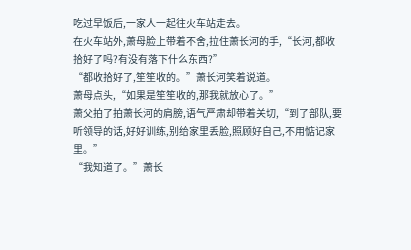吃过早饭后,一家人一起往火车站走去。
在火车站外,萧母脸上带着不舍,拉住萧长河的手,“长河,都收拾好了吗?有没有落下什么东西?”
“都收拾好了,笙笙收的。”萧长河笑着说道。
萧母点头,“如果是笙笙收的,那我就放心了。”
萧父拍了拍萧长河的肩膀,语气严肃却带着关切,“到了部队,要听领导的话,好好训练,别给家里丢脸,照顾好自己,不用惦记家里。”
“我知道了。”萧长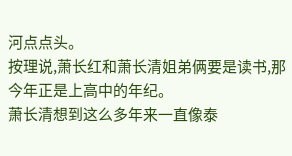河点点头。
按理说,萧长红和萧长清姐弟俩要是读书,那今年正是上高中的年纪。
萧长清想到这么多年来一直像泰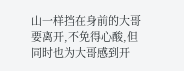山一样挡在身前的大哥要离开,不免得心酸,但同时也为大哥感到开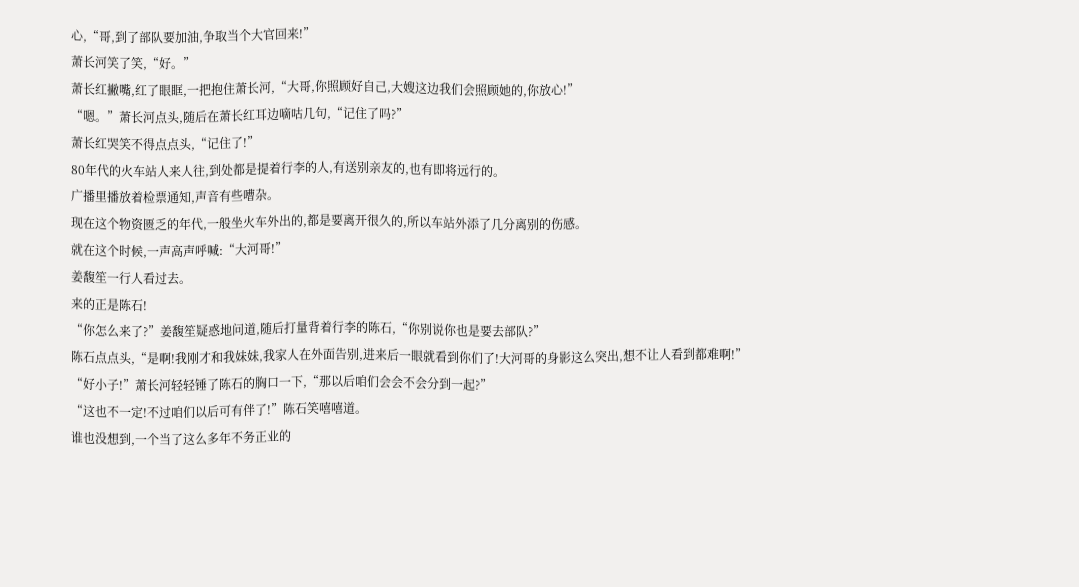心,“哥,到了部队要加油,争取当个大官回来!”
萧长河笑了笑,“好。”
萧长红撇嘴,红了眼眶,一把抱住萧长河,“大哥,你照顾好自己,大嫂这边我们会照顾她的,你放心!”
“嗯。”萧长河点头,随后在萧长红耳边嘀咕几句,“记住了吗?”
萧长红哭笑不得点点头,“记住了!”
80年代的火车站人来人往,到处都是提着行李的人,有送别亲友的,也有即将远行的。
广播里播放着检票通知,声音有些嘈杂。
现在这个物资匮乏的年代,一般坐火车外出的,都是要离开很久的,所以车站外添了几分离别的伤感。
就在这个时候,一声高声呼喊:“大河哥!”
姜馥笙一行人看过去。
来的正是陈石!
“你怎么来了?”姜馥笙疑惑地问道,随后打量背着行李的陈石,“你别说你也是要去部队?”
陈石点点头,“是啊!我刚才和我妹妹,我家人在外面告别,进来后一眼就看到你们了!大河哥的身影这么突出,想不让人看到都难啊!”
“好小子!”萧长河轻轻锤了陈石的胸口一下,“那以后咱们会会不会分到一起?”
“这也不一定!不过咱们以后可有伴了!”陈石笑嘻嘻道。
谁也没想到,一个当了这么多年不务正业的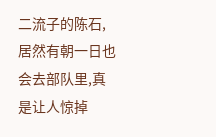二流子的陈石,居然有朝一日也会去部队里,真是让人惊掉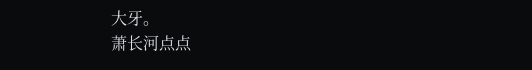大牙。
萧长河点点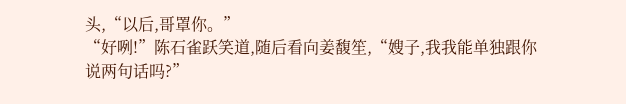头,“以后,哥罩你。”
“好咧!”陈石雀跃笑道,随后看向姜馥笙,“嫂子,我我能单独跟你说两句话吗?”